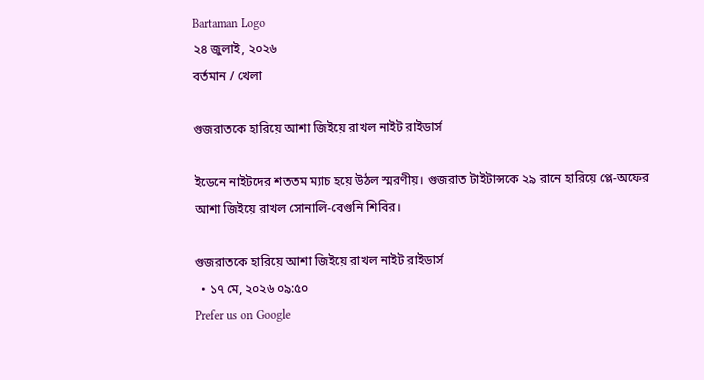Bartaman Logo
২৪ জুলাই, ২০২৬
বর্তমান / খেলা

গুজরাতকে হারিয়ে আশা জিইয়ে রাখল নাইট রাইডার্স

ইডেনে নাইটদের শততম ম্যাচ হয়ে উঠল স্মরণীয়। গুজরাত টাইটান্সকে ২৯ রানে হারিয়ে প্লে-অফের আশা জিইয়ে রাখল সোনালি-বেগুনি শিবির।

গুজরাতকে হারিয়ে আশা জিইয়ে রাখল নাইট রাইডার্স
  • ১৭ মে, ২০২৬ ০৯:৫০
Prefer us on Google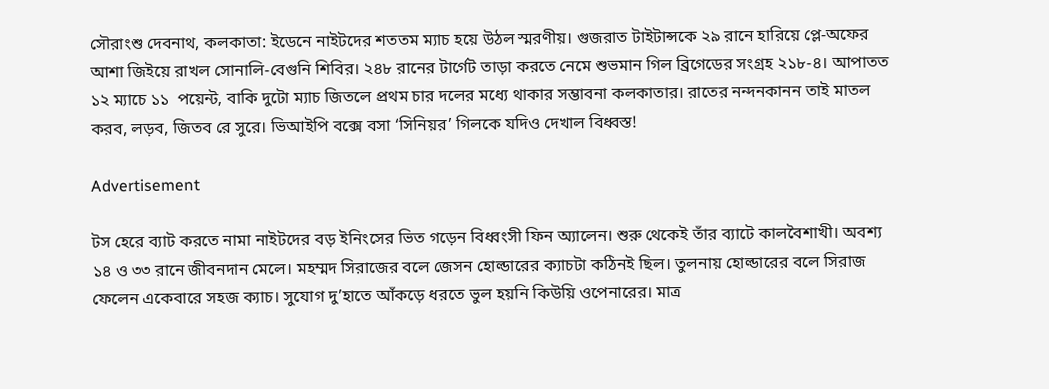সৌরাংশু দেবনাথ, কলকাতা: ইডেনে নাইটদের শততম ম্যাচ হয়ে উঠল স্মরণীয়। গুজরাত টাইটান্সকে ২৯ রানে হারিয়ে প্লে-অফের আশা জিইয়ে রাখল সোনালি-বেগুনি শিবির। ২৪৮ রানের টার্গেট তাড়া করতে নেমে শুভমান গিল ব্রিগেডের সংগ্রহ ২১৮-৪। আপাতত ১২ ম্যাচে ১১  পয়েন্ট, বাকি দুটো ম্যাচ জিতলে প্রথম চার দলের মধ্যে থাকার সম্ভাবনা কলকাতার। রাতের নন্দনকানন তাই মাতল করব, লড়ব, জিতব রে সুরে। ভিআইপি বক্সে বসা ‘সিনিয়র’ গিলকে যদিও দেখাল বিধ্বস্ত!

Advertisement

টস হেরে ব্যাট করতে নামা নাইটদের বড় ইনিংসের ভিত গড়েন বিধ্বংসী ফিন অ্যালেন। শুরু থেকেই তাঁর ব্যাটে কালবৈশাখী। অবশ্য ১৪ ও ৩৩ রানে জীবনদান মেলে। মহম্মদ সিরাজের বলে জেসন হোল্ডারের ক্যাচটা কঠিনই ছিল। তুলনায় হোল্ডারের বলে সিরাজ ফেলেন একেবারে সহজ ক্যাচ। সুযোগ দু’হাতে আঁকড়ে ধরতে ভুল হয়নি কিউয়ি ওপেনারের। মাত্র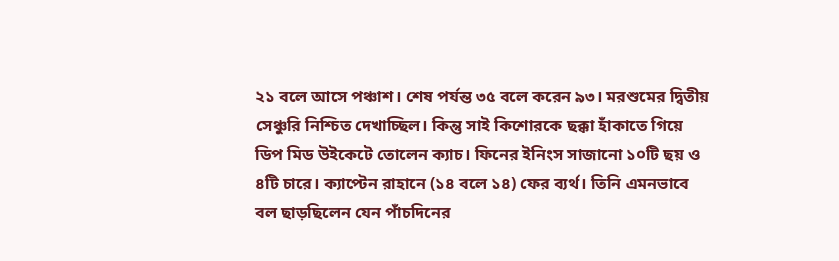২১ বলে আসে পঞ্চাশ। শেষ পর্যন্ত ৩৫ বলে করেন ৯৩। মরশুমের দ্বিতীয় সেঞ্চুরি নিশ্চিত দেখাচ্ছিল। কিন্তু সাই কিশোরকে ছক্কা হাঁকাতে গিয়ে ডিপ মিড উইকেটে তোলেন ক্যাচ। ফিনের ইনিংস সাজানো ১০টি ছয় ও ৪টি চারে। ক্যাপ্টেন রাহানে (১৪ বলে ১৪) ফের ব্যর্থ। তিনি এমনভাবে বল ছাড়ছিলেন যেন পাঁচদিনের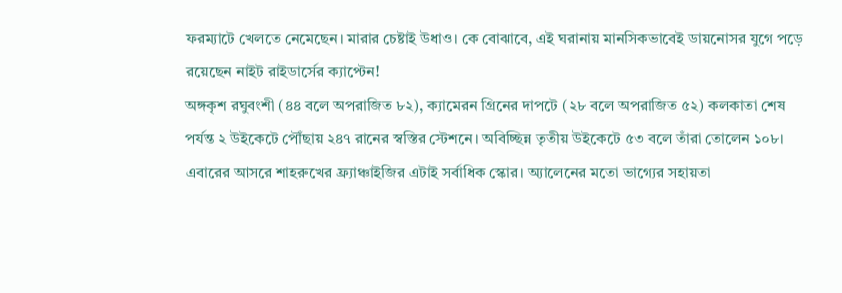ফরম্যাটে খেলতে নেমেছেন। মারার চেষ্টাই উধাও। কে বোঝাবে, এই ঘরানায় মানসিকভাবেই ডায়নোসর যুগে পড়ে রয়েছেন নাইট রাইডার্সের ক্যাপ্টেন!
অঙ্গকৃশ রঘুবংশী (৪৪ বলে অপরাজিত ৮২), ক্যামেরন গ্রিনের দাপটে (২৮ বলে অপরাজিত ৫২) কলকাতা শেষ পর্যন্ত ২ উইকেটে পৌঁছায় ২৪৭ রানের স্বস্তির স্টেশনে। অবিচ্ছিন্ন তৃতীয় উইকেটে ৫৩ বলে তাঁরা তোলেন ১০৮। এবারের আসরে শাহরুখের ফ্র্যাঞ্চাইজির এটাই সর্বাধিক স্কোর। অ্যালেনের মতো ভাগ্যের সহায়তা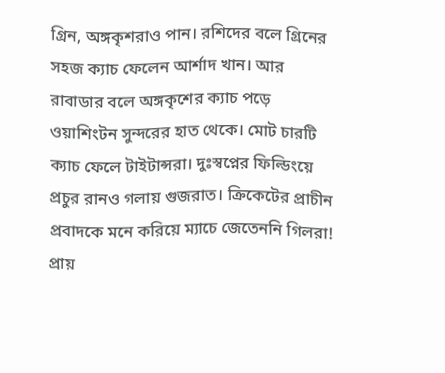গ্রিন, অঙ্গকৃশরাও পান। রশিদের বলে গ্রিনের সহজ ক্যাচ ফেলেন আর্শাদ খান। আর রাবাডার বলে অঙ্গকৃশের ক্যাচ পড়ে ওয়াশিংটন সুন্দরের হাত থেকে। মোট চারটি ক্যাচ ফেলে টাইটান্সরা। দুঃস্বপ্নের ফিল্ডিংয়ে প্রচুর রানও গলায় গুজরাত। ক্রিকেটের প্রাচীন প্রবাদকে মনে করিয়ে ম্যাচে জেতেননি গিলরা!
প্রায়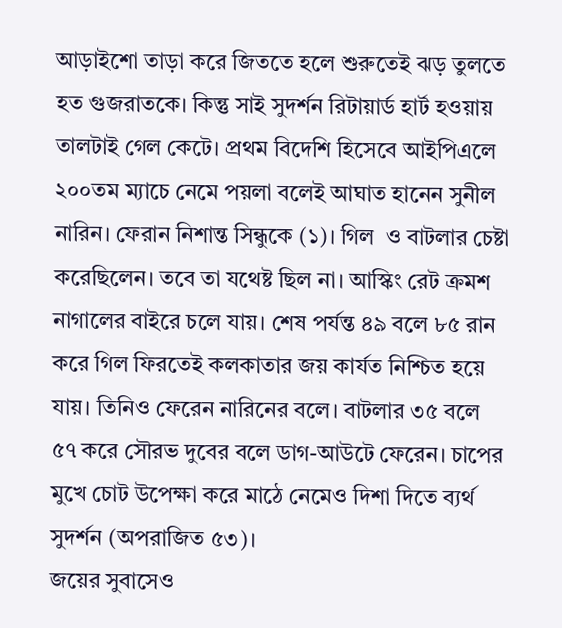আড়াইশো তাড়া করে জিততে হলে শুরুতেই ঝড় তুলতে হত গুজরাতকে। কিন্তু সাই সুদর্শন রিটায়ার্ড হার্ট হওয়ায় তালটাই গেল কেটে। প্রথম বিদেশি হিসেবে আইপিএলে ২০০তম ম্যাচে নেমে পয়লা বলেই আঘাত হানেন সুনীল নারিন। ফেরান নিশান্ত সিন্ধুকে (১)। গিল  ও বাটলার চেষ্টা করেছিলেন। তবে তা যথেষ্ট ছিল না। আস্কিং রেট ক্রমশ নাগালের বাইরে চলে যায়। শেষ পর্যন্ত ৪৯ বলে ৮৫ রান করে গিল ফিরতেই কলকাতার জয় কার্যত নিশ্চিত হয়ে যায়। তিনিও ফেরেন নারিনের বলে। বাটলার ৩৫ বলে ৫৭ করে সৌরভ দুবের বলে ডাগ-আউটে ফেরেন। চাপের মুখে চোট উপেক্ষা করে মাঠে নেমেও দিশা দিতে ব্যর্থ সুদর্শন (অপরাজিত ৫৩)।
জয়ের সুবাসেও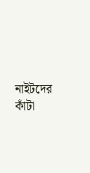নাইটদের কাঁটা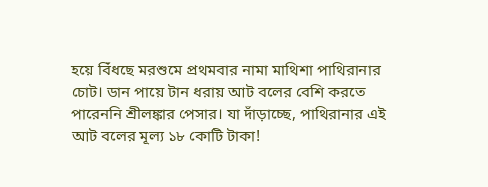হয়ে বিঁধছে মরশুমে প্রথমবার নামা মাথিশা পাথিরানার চোট। ডান পায়ে টান ধরায় আট বলের বেশি করতে পারেননি শ্রীলঙ্কার পেসার। যা দাঁড়াচ্ছে, পাথিরানার এই আট বলের মূল্য ১৮ কোটি টাকা!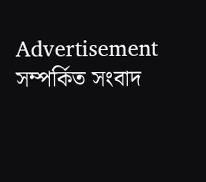Advertisement
সম্পর্কিত সংবাদ